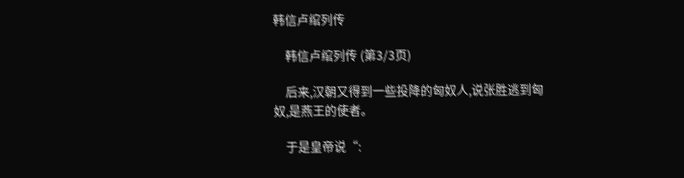韩信卢绾列传

    韩信卢绾列传 (第3/3页)

    后来,汉朝又得到一些投降的匈奴人,说张胜逃到匈奴,是燕王的使者。

    于是皇帝说“: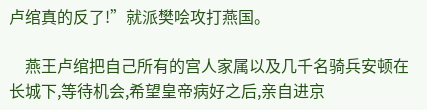卢绾真的反了!”就派樊哙攻打燕国。

    燕王卢绾把自己所有的宫人家属以及几千名骑兵安顿在长城下,等待机会,希望皇帝病好之后,亲自进京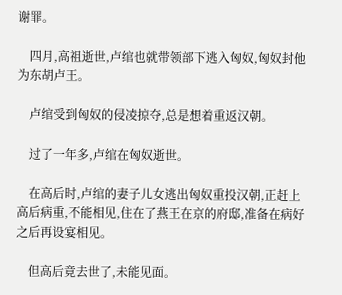谢罪。

    四月,高祖逝世,卢绾也就带领部下逃入匈奴,匈奴封他为东胡卢王。

    卢绾受到匈奴的侵凌掠夺,总是想着重返汉朝。

    过了一年多,卢绾在匈奴逝世。

    在高后时,卢绾的妻子儿女逃出匈奴重投汉朝,正赶上高后病重,不能相见,住在了燕王在京的府邸,准备在病好之后再设宴相见。

    但高后竟去世了,未能见面。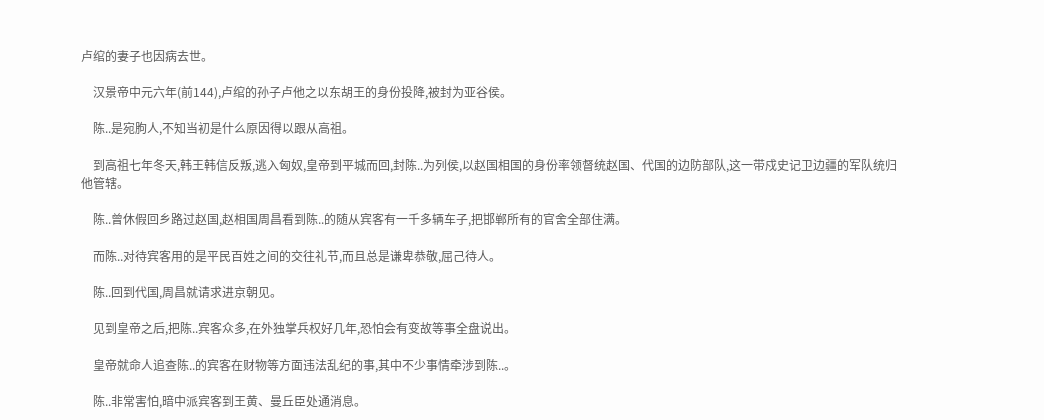卢绾的妻子也因病去世。

    汉景帝中元六年(前144),卢绾的孙子卢他之以东胡王的身份投降,被封为亚谷侯。

    陈..是宛朐人,不知当初是什么原因得以跟从高祖。

    到高祖七年冬天,韩王韩信反叛,逃入匈奴,皇帝到平城而回,封陈..为列侯,以赵国相国的身份率领督统赵国、代国的边防部队,这一带戍史记卫边疆的军队统归他管辖。

    陈..曾休假回乡路过赵国,赵相国周昌看到陈..的随从宾客有一千多辆车子,把邯郸所有的官舍全部住满。

    而陈..对待宾客用的是平民百姓之间的交往礼节,而且总是谦卑恭敬,屈己待人。

    陈..回到代国,周昌就请求进京朝见。

    见到皇帝之后,把陈..宾客众多,在外独掌兵权好几年,恐怕会有变故等事全盘说出。

    皇帝就命人追查陈..的宾客在财物等方面违法乱纪的事,其中不少事情牵涉到陈..。

    陈..非常害怕,暗中派宾客到王黄、曼丘臣处通消息。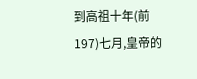到高祖十年(前197)七月,皇帝的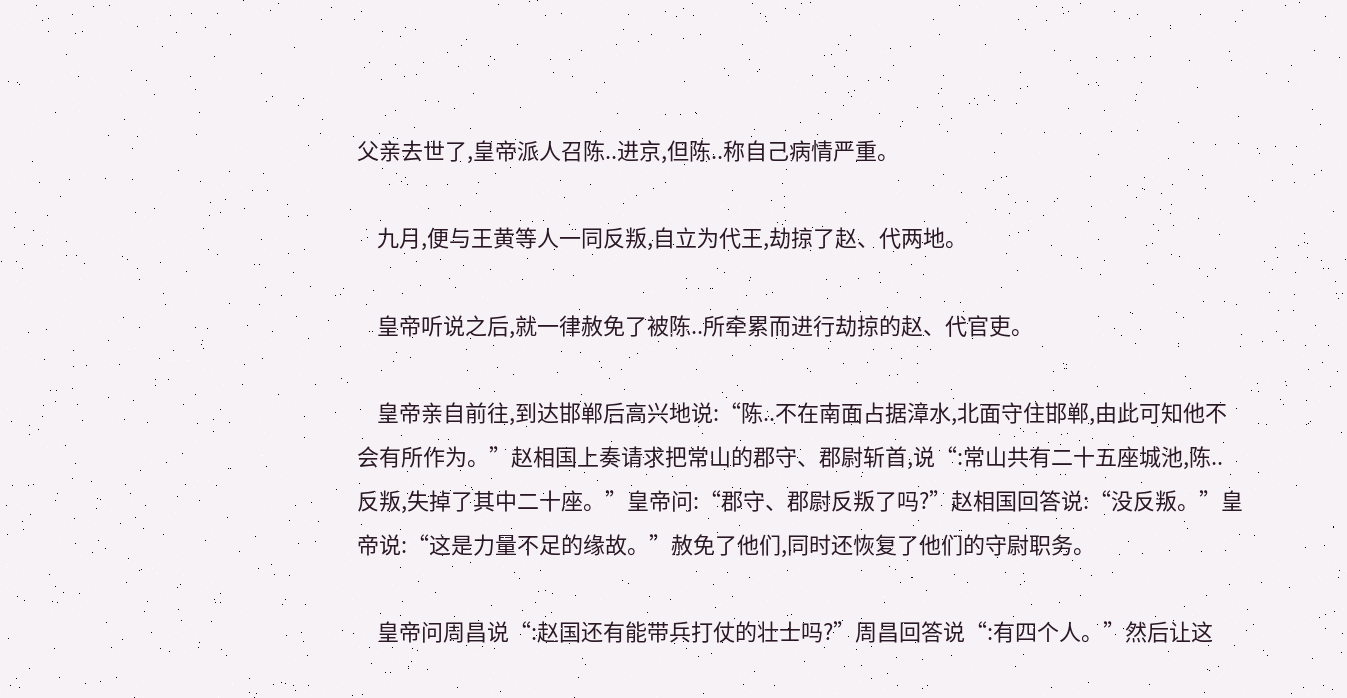父亲去世了,皇帝派人召陈..进京,但陈..称自己病情严重。

    九月,便与王黄等人一同反叛,自立为代王,劫掠了赵、代两地。

    皇帝听说之后,就一律赦免了被陈..所牵累而进行劫掠的赵、代官吏。

    皇帝亲自前往,到达邯郸后高兴地说:“陈..不在南面占据漳水,北面守住邯郸,由此可知他不会有所作为。”赵相国上奏请求把常山的郡守、郡尉斩首,说“:常山共有二十五座城池,陈..反叛,失掉了其中二十座。”皇帝问:“郡守、郡尉反叛了吗?”赵相国回答说:“没反叛。”皇帝说:“这是力量不足的缘故。”赦免了他们,同时还恢复了他们的守尉职务。

    皇帝问周昌说“:赵国还有能带兵打仗的壮士吗?”周昌回答说“:有四个人。”然后让这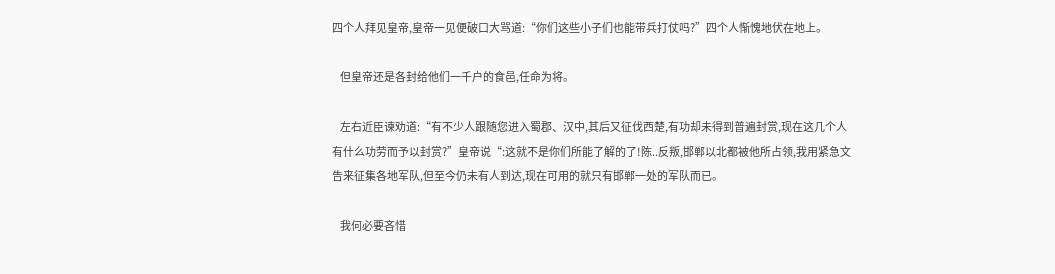四个人拜见皇帝,皇帝一见便破口大骂道:“你们这些小子们也能带兵打仗吗?”四个人惭愧地伏在地上。

    但皇帝还是各封给他们一千户的食邑,任命为将。

    左右近臣谏劝道:“有不少人跟随您进入蜀郡、汉中,其后又征伐西楚,有功却未得到普遍封赏,现在这几个人有什么功劳而予以封赏?”皇帝说“:这就不是你们所能了解的了!陈..反叛,邯郸以北都被他所占领,我用紧急文告来征集各地军队,但至今仍未有人到达,现在可用的就只有邯郸一处的军队而已。

    我何必要吝惜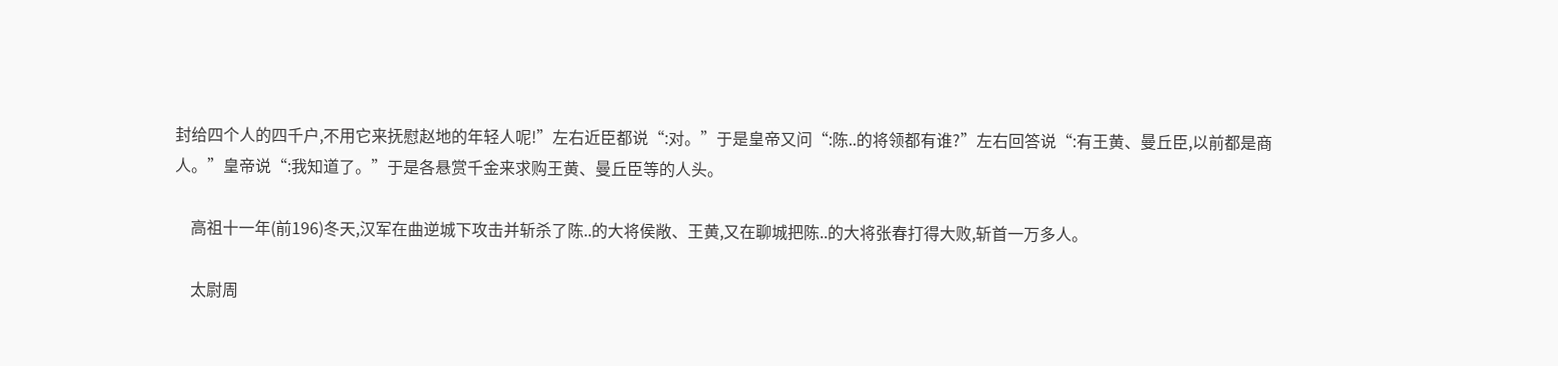封给四个人的四千户,不用它来抚慰赵地的年轻人呢!”左右近臣都说“:对。”于是皇帝又问“:陈..的将领都有谁?”左右回答说“:有王黄、曼丘臣,以前都是商人。”皇帝说“:我知道了。”于是各悬赏千金来求购王黄、曼丘臣等的人头。

    高祖十一年(前196)冬天,汉军在曲逆城下攻击并斩杀了陈..的大将侯敞、王黄,又在聊城把陈..的大将张春打得大败,斩首一万多人。

    太尉周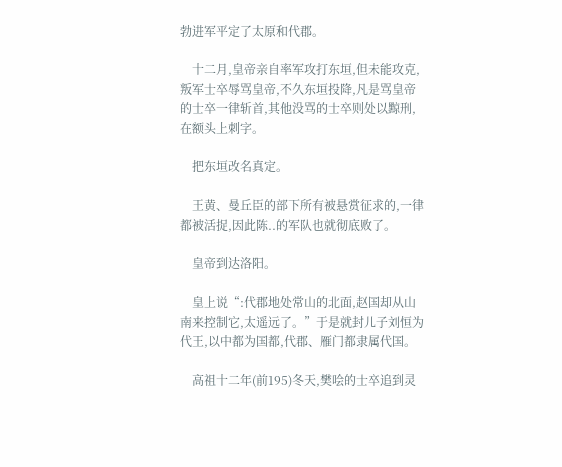勃进军平定了太原和代郡。

    十二月,皇帝亲自率军攻打东垣,但未能攻克,叛军士卒辱骂皇帝,不久东垣投降,凡是骂皇帝的士卒一律斩首,其他没骂的士卒则处以黥刑,在额头上刺字。

    把东垣改名真定。

    王黄、曼丘臣的部下所有被悬赏征求的,一律都被活捉,因此陈..的军队也就彻底败了。

    皇帝到达洛阳。

    皇上说“:代郡地处常山的北面,赵国却从山南来控制它,太遥远了。”于是就封儿子刘恒为代王,以中都为国都,代郡、雁门都隶属代国。

    高祖十二年(前195)冬天,樊哙的士卒追到灵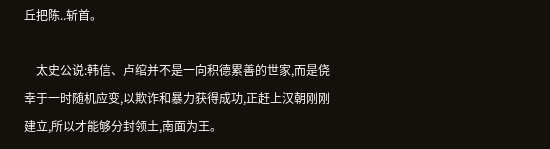丘把陈..斩首。

    太史公说:韩信、卢绾并不是一向积德累善的世家,而是侥幸于一时随机应变,以欺诈和暴力获得成功,正赶上汉朝刚刚建立,所以才能够分封领土,南面为王。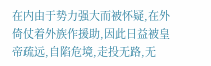在内由于势力强大而被怀疑,在外倚仗着外族作援助,因此日益被皇帝疏远,自陷危境,走投无路,无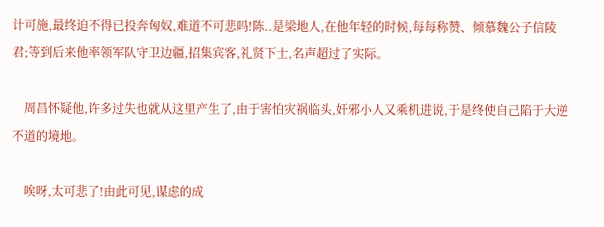计可施,最终迫不得已投奔匈奴,难道不可悲吗!陈..是梁地人,在他年轻的时候,每每称赞、倾慕魏公子信陵君;等到后来他率领军队守卫边疆,招集宾客,礼贤下士,名声超过了实际。

    周昌怀疑他,许多过失也就从这里产生了,由于害怕灾祸临头,奸邪小人又乘机进说,于是终使自己陷于大逆不道的境地。

    唉呀,太可悲了!由此可见,谋虑的成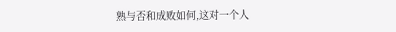熟与否和成败如何,这对一个人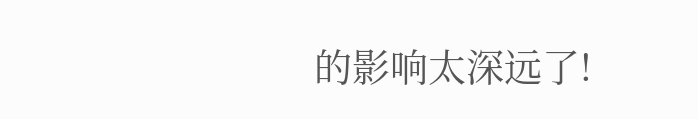的影响太深远了!